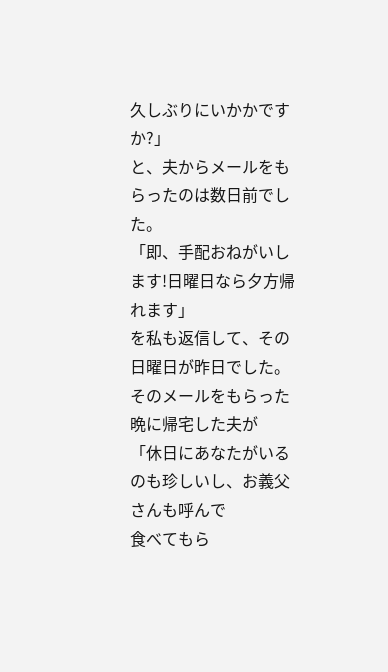久しぶりにいかかですか?」
と、夫からメールをもらったのは数日前でした。
「即、手配おねがいします!日曜日なら夕方帰れます」
を私も返信して、その日曜日が昨日でした。
そのメールをもらった晩に帰宅した夫が
「休日にあなたがいるのも珍しいし、お義父さんも呼んで
食べてもら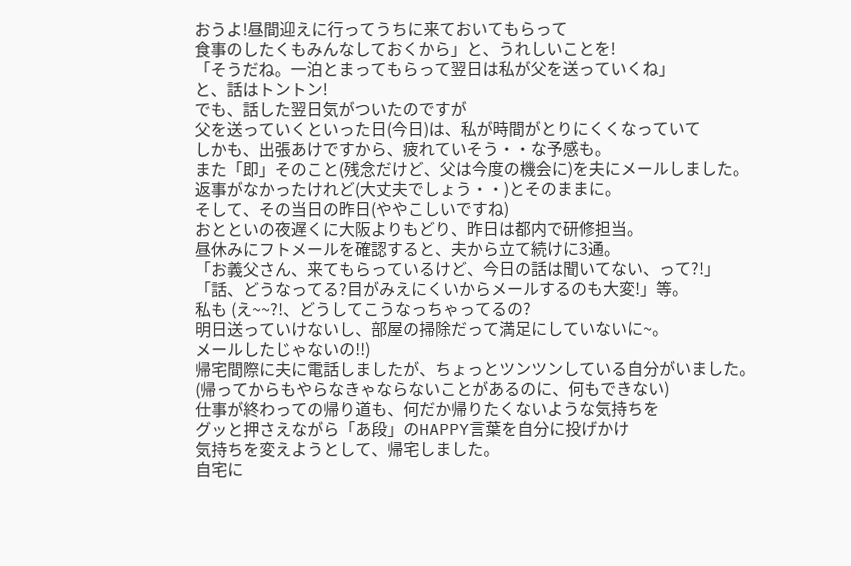おうよ!昼間迎えに行ってうちに来ておいてもらって
食事のしたくもみんなしておくから」と、うれしいことを!
「そうだね。一泊とまってもらって翌日は私が父を送っていくね」
と、話はトントン!
でも、話した翌日気がついたのですが
父を送っていくといった日(今日)は、私が時間がとりにくくなっていて
しかも、出張あけですから、疲れていそう・・な予感も。
また「即」そのこと(残念だけど、父は今度の機会に)を夫にメールしました。
返事がなかったけれど(大丈夫でしょう・・)とそのままに。
そして、その当日の昨日(ややこしいですね)
おとといの夜遅くに大阪よりもどり、昨日は都内で研修担当。
昼休みにフトメールを確認すると、夫から立て続けに3通。
「お義父さん、来てもらっているけど、今日の話は聞いてない、って?!」
「話、どうなってる?目がみえにくいからメールするのも大変!」等。
私も (え~~?!、どうしてこうなっちゃってるの?
明日送っていけないし、部屋の掃除だって満足にしていないに~。
メールしたじゃないの!!)
帰宅間際に夫に電話しましたが、ちょっとツンツンしている自分がいました。
(帰ってからもやらなきゃならないことがあるのに、何もできない)
仕事が終わっての帰り道も、何だか帰りたくないような気持ちを
グッと押さえながら「あ段」のHAPPY言葉を自分に投げかけ
気持ちを変えようとして、帰宅しました。
自宅に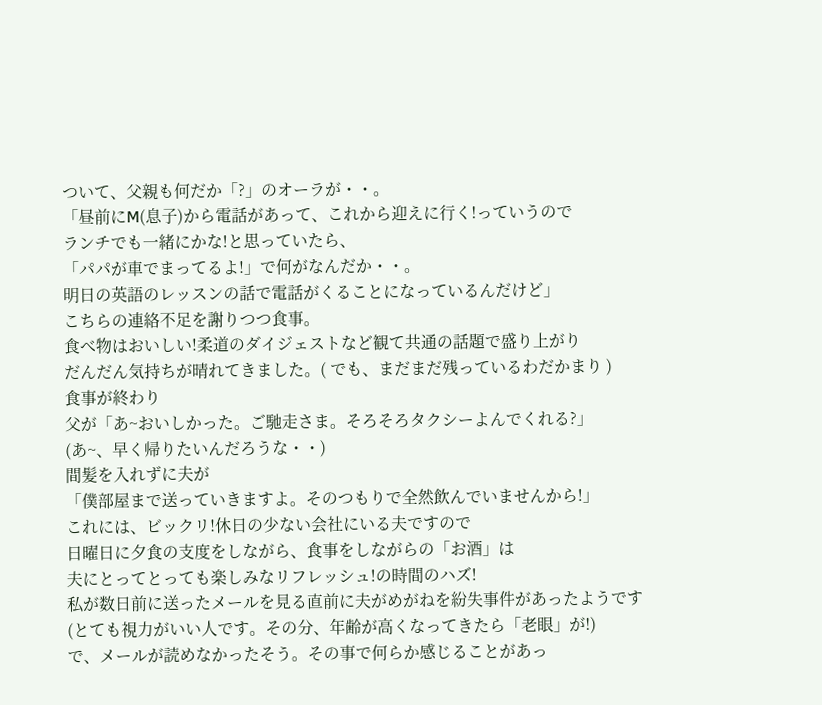ついて、父親も何だか「?」のオーラが・・。
「昼前にM(息子)から電話があって、これから迎えに行く!っていうので
ランチでも一緒にかな!と思っていたら、
「パパが車でまってるよ!」で何がなんだか・・。
明日の英語のレッスンの話で電話がくることになっているんだけど」
こちらの連絡不足を謝りつつ食事。
食べ物はおいしい!柔道のダイジェストなど観て共通の話題で盛り上がり
だんだん気持ちが晴れてきました。( でも、まだまだ残っているわだかまり )
食事が終わり
父が「あ~おいしかった。ご馳走さま。そろそろタクシーよんでくれる?」
(あ~、早く帰りたいんだろうな・・)
間髪を入れずに夫が
「僕部屋まで送っていきますよ。そのつもりで全然飲んでいませんから!」
これには、ビックリ!休日の少ない会社にいる夫ですので
日曜日に夕食の支度をしながら、食事をしながらの「お酒」は
夫にとってとっても楽しみなリフレッシュ!の時間のハズ!
私が数日前に送ったメールを見る直前に夫がめがねを紛失事件があったようです
(とても視力がいい人です。その分、年齢が高くなってきたら「老眼」が!)
で、メールが読めなかったそう。その事で何らか感じることがあっ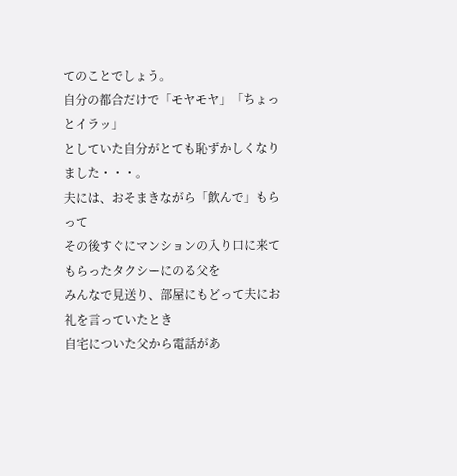てのことでしょう。
自分の都合だけで「モヤモヤ」「ちょっとイラッ」
としていた自分がとても恥ずかしくなりました・・・。
夫には、おそまきながら「飲んで」もらって
その後すぐにマンションの入り口に来てもらったタクシーにのる父を
みんなで見送り、部屋にもどって夫にお礼を言っていたとき
自宅についた父から電話があ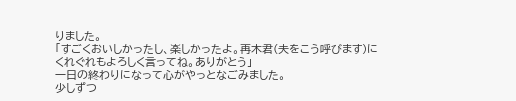りました。
「すごくおいしかったし、楽しかったよ。再木君(夫をこう呼びます)に
くれぐれもよろしく言ってね。ありがとう」
一日の終わりになって心がやっとなごみました。
少しずつ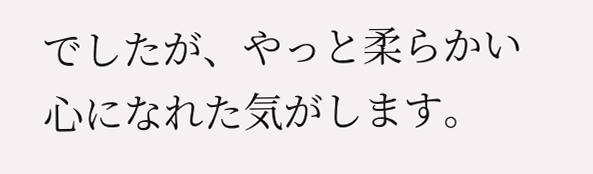でしたが、やっと柔らかい心になれた気がします。